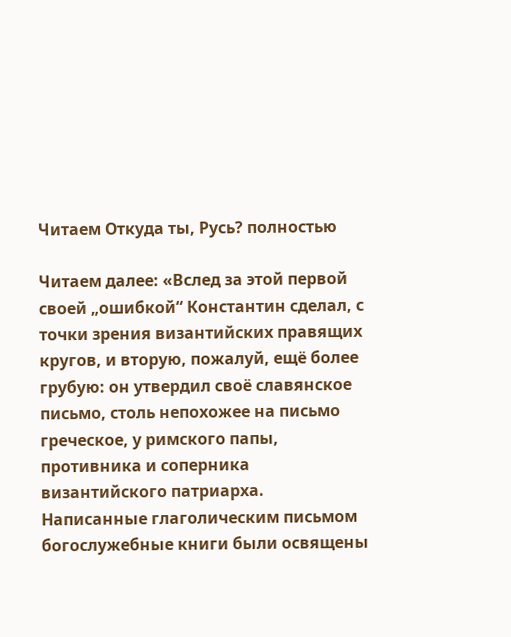Читаем Откуда ты, Русь? полностью

Читаем далее: «Вслед за этой первой своей „ошибкой“ Константин сделал, с точки зрения византийских правящих кругов, и вторую, пожалуй, ещё более грубую: он утвердил своё славянское письмо, столь непохожее на письмо греческое, у римского папы, противника и соперника византийского патриарха. Написанные глаголическим письмом богослужебные книги были освящены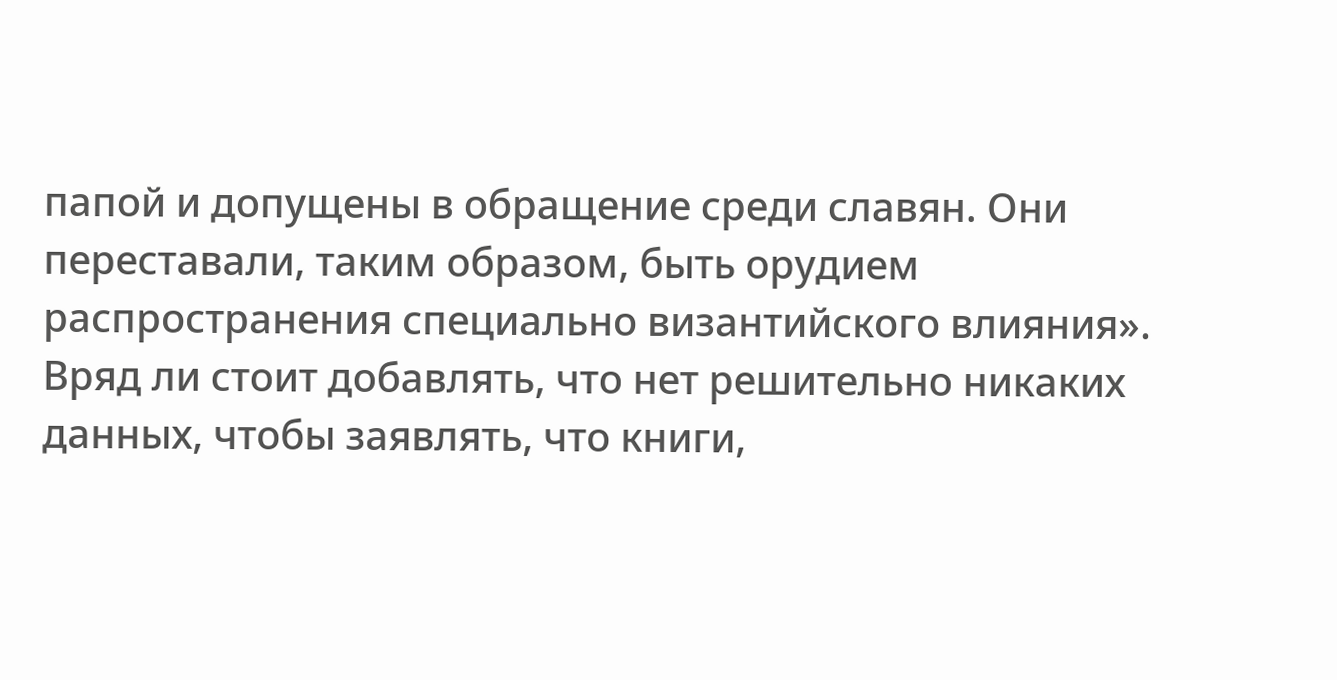папой и допущены в обращение среди славян. Они переставали, таким образом, быть орудием распространения специально византийского влияния». Вряд ли стоит добавлять, что нет решительно никаких данных, чтобы заявлять, что книги,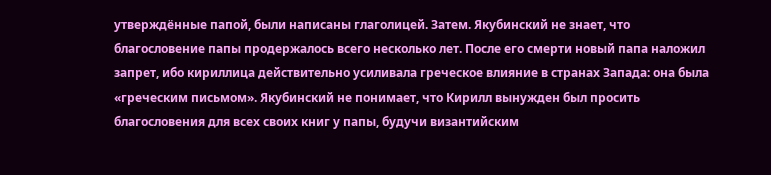утверждённые папой, были написаны глаголицей. Затем. Якубинский не знает, что благословение папы продержалось всего несколько лет. После его смерти новый папа наложил запрет, ибо кириллица действительно усиливала греческое влияние в странах Запада: она была «греческим письмом». Якубинский не понимает, что Кирилл вынужден был просить благословения для всех своих книг у папы, будучи византийским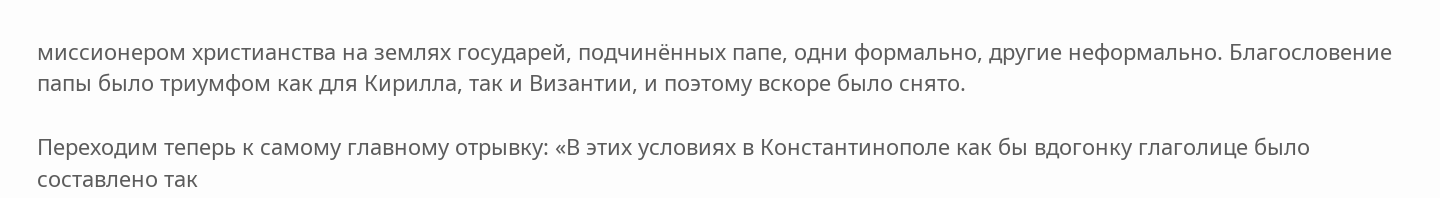миссионером христианства на землях государей, подчинённых папе, одни формально, другие неформально. Благословение папы было триумфом как для Кирилла, так и Византии, и поэтому вскоре было снято.

Переходим теперь к самому главному отрывку: «В этих условиях в Константинополе как бы вдогонку глаголице было составлено так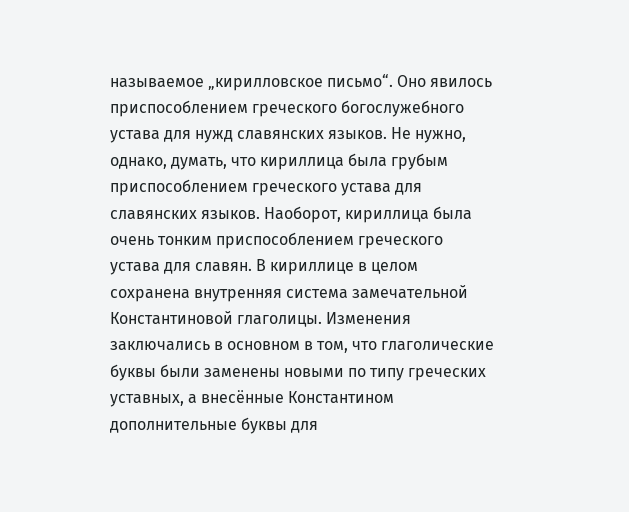называемое „кирилловское письмо“. Оно явилось приспособлением греческого богослужебного устава для нужд славянских языков. Не нужно, однако, думать, что кириллица была грубым приспособлением греческого устава для славянских языков. Наоборот, кириллица была очень тонким приспособлением греческого устава для славян. В кириллице в целом сохранена внутренняя система замечательной Константиновой глаголицы. Изменения заключались в основном в том, что глаголические буквы были заменены новыми по типу греческих уставных, а внесённые Константином дополнительные буквы для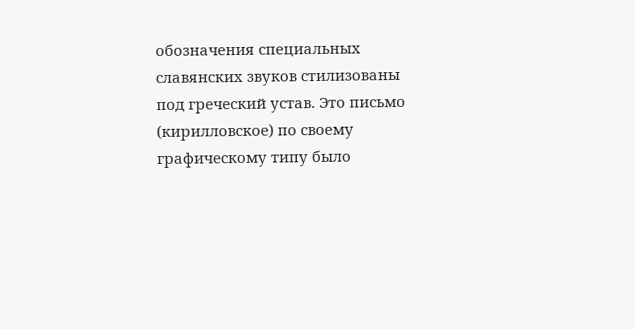обозначения специальных славянских звуков стилизованы под греческий устав. Это письмо (кирилловское) по своему графическому типу было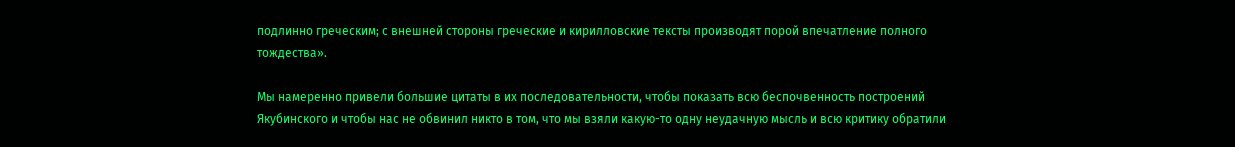подлинно греческим; с внешней стороны греческие и кирилловские тексты производят порой впечатление полного тождества».

Мы намеренно привели большие цитаты в их последовательности, чтобы показать всю беспочвенность построений Якубинского и чтобы нас не обвинил никто в том, что мы взяли какую-то одну неудачную мысль и всю критику обратили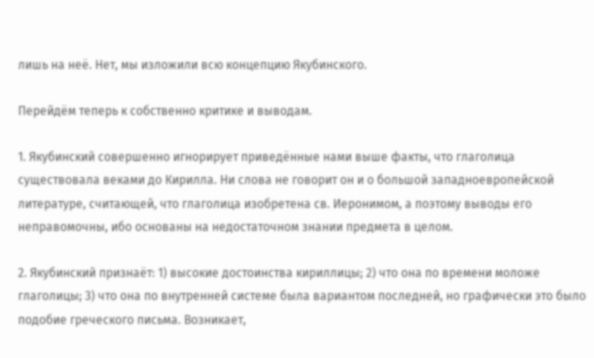лишь на неё. Нет, мы изложили всю концепцию Якубинского.

Перейдём теперь к собственно критике и выводам.

1. Якубинский совершенно игнорирует приведённые нами выше факты, что глаголица существовала веками до Кирилла. Ни слова не говорит он и о большой западноевропейской литературе, считающей, что глаголица изобретена св. Иеронимом, а поэтому выводы его неправомочны, ибо основаны на недостаточном знании предмета в целом.

2. Якубинский признаёт: 1) высокие достоинства кириллицы; 2) что она по времени моложе глаголицы; 3) что она по внутренней системе была вариантом последней, но графически это было подобие греческого письма. Возникает,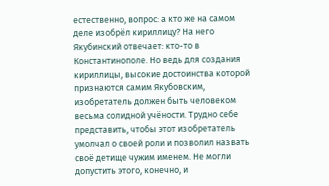естественно, вопрос: а кто же на самом деле изобрёл кириллицу? На него Якубинский отвечает: кто-то в Константинополе. Но ведь для создания кириллицы, высокие достоинства которой признаются самим Якубовским, изобретатель должен быть человеком весьма солидной учёности. Трудно себе представить, чтобы этот изобретатель умолчал о своей роли и позволил назвать своё детище чужим именем. Не могли допустить этого, конечно, и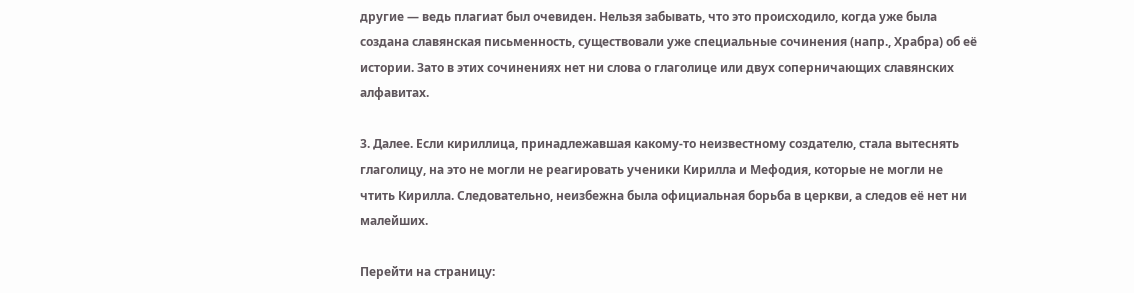другие — ведь плагиат был очевиден. Нельзя забывать, что это происходило, когда уже была создана славянская письменность, существовали уже специальные сочинения (напр., Храбра) об её истории. Зато в этих сочинениях нет ни слова о глаголице или двух соперничающих славянских алфавитах.

3. Далее. Если кириллица, принадлежавшая какому-то неизвестному создателю, стала вытеснять глаголицу, на это не могли не реагировать ученики Кирилла и Мефодия, которые не могли не чтить Кирилла. Следовательно, неизбежна была официальная борьба в церкви, а следов её нет ни малейших.

Перейти на страницу: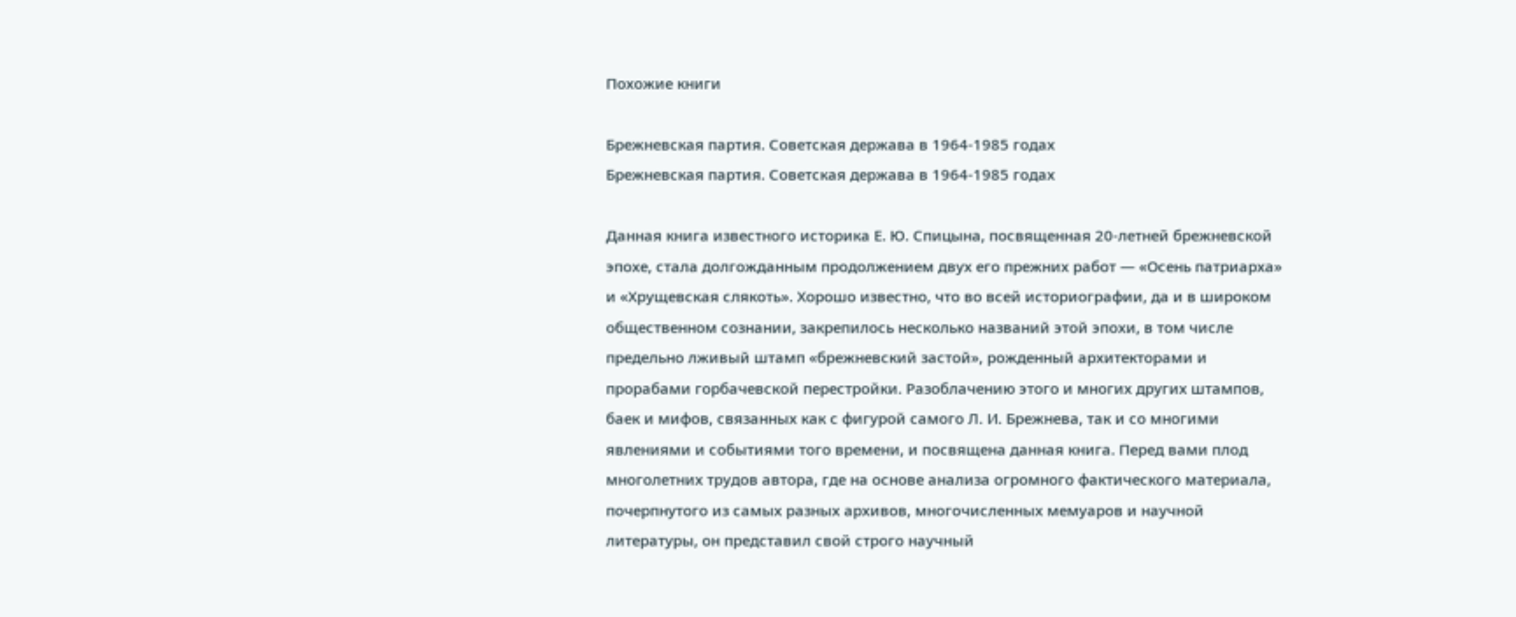Похожие книги

Брежневская партия. Советская держава в 1964-1985 годах
Брежневская партия. Советская держава в 1964-1985 годах

Данная книга известного историка Е. Ю. Спицына, посвященная 20-летней брежневской эпохе, стала долгожданным продолжением двух его прежних работ — «Осень патриарха» и «Хрущевская слякоть». Хорошо известно, что во всей историографии, да и в широком общественном сознании, закрепилось несколько названий этой эпохи, в том числе предельно лживый штамп «брежневский застой», рожденный архитекторами и прорабами горбачевской перестройки. Разоблачению этого и многих других штампов, баек и мифов, связанных как с фигурой самого Л. И. Брежнева, так и со многими явлениями и событиями того времени, и посвящена данная книга. Перед вами плод многолетних трудов автора, где на основе анализа огромного фактического материала, почерпнутого из самых разных архивов, многочисленных мемуаров и научной литературы, он представил свой строго научный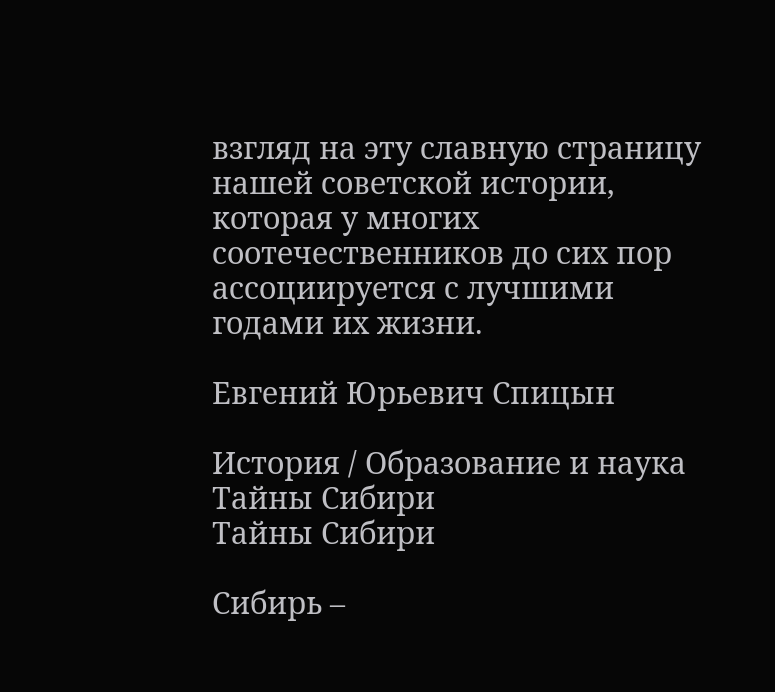взгляд на эту славную страницу нашей советской истории, которая у многих соотечественников до сих пор ассоциируется с лучшими годами их жизни.

Евгений Юрьевич Спицын

История / Образование и наука
Тайны Сибири
Тайны Сибири

Сибирь –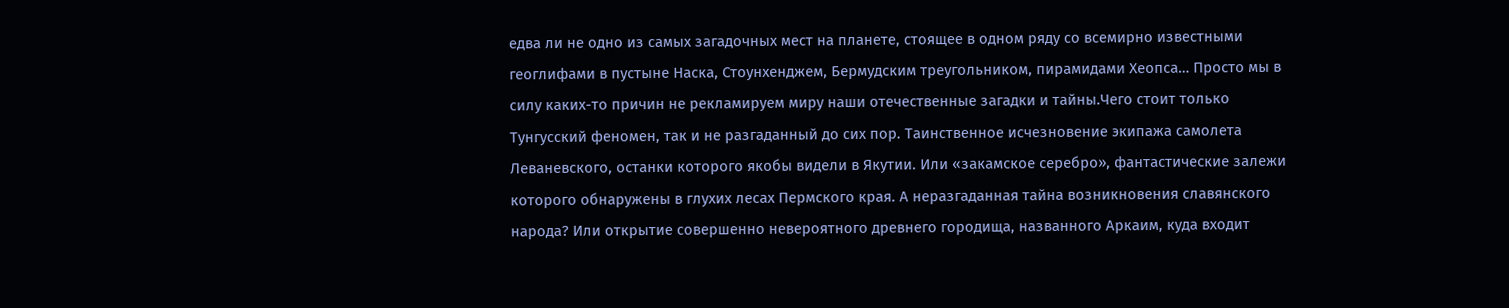едва ли не одно из самых загадочных мест на планете, стоящее в одном ряду со всемирно известными геоглифами в пустыне Наска, Стоунхенджем, Бермудским треугольником, пирамидами Хеопса… Просто мы в силу каких-то причин не рекламируем миру наши отечественные загадки и тайны.Чего стоит только Тунгусский феномен, так и не разгаданный до сих пор. Таинственное исчезновение экипажа самолета Леваневского, останки которого якобы видели в Якутии. Или «закамское серебро», фантастические залежи которого обнаружены в глухих лесах Пермского края. А неразгаданная тайна возникновения славянского народа? Или открытие совершенно невероятного древнего городища, названного Аркаим, куда входит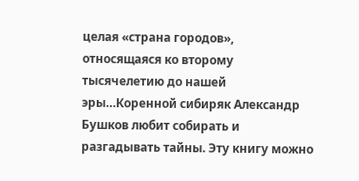целая «страна городов», относящаяся ко второму тысячелетию до нашей эры…Коренной сибиряк Александр Бушков любит собирать и разгадывать тайны. Эту книгу можно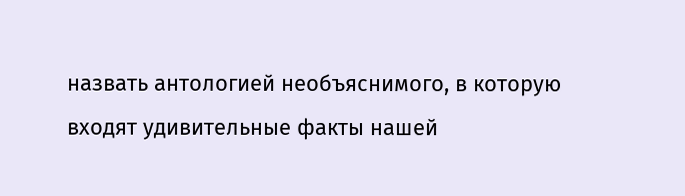назвать антологией необъяснимого, в которую входят удивительные факты нашей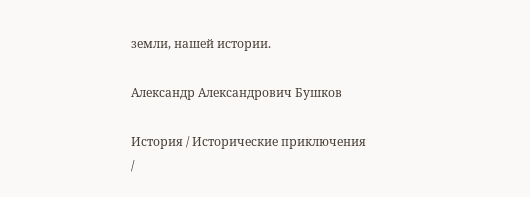земли, нашей истории.

Александр Александрович Бушков

История / Исторические приключения /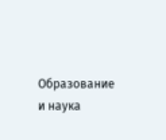Образование и наука